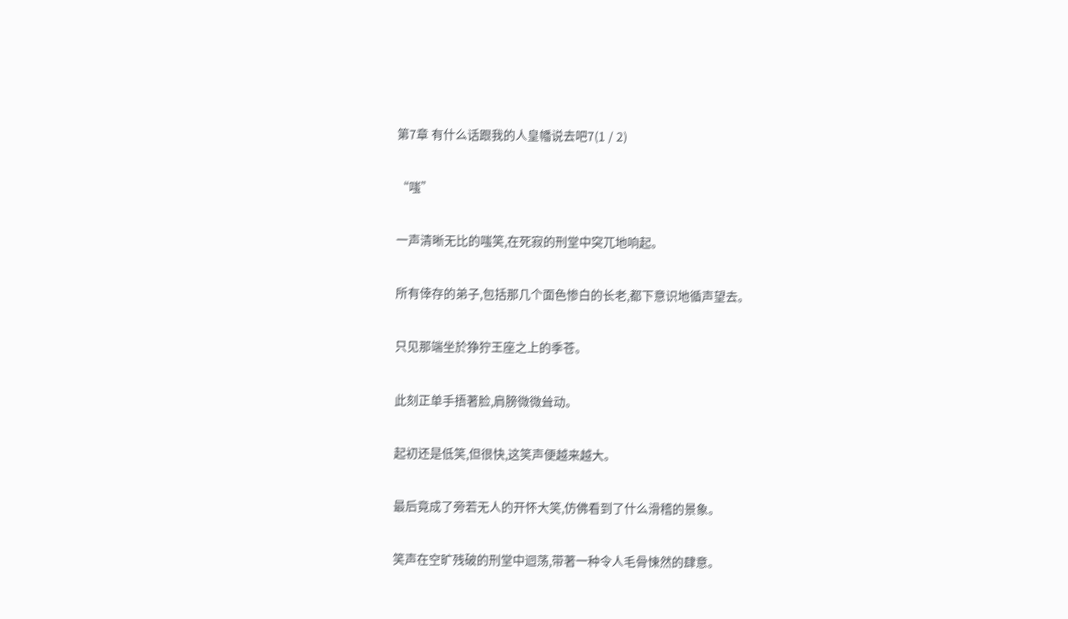第7章 有什么话跟我的人皇幡说去吧7(1 / 2)

“嗤”

一声清晰无比的嗤笑,在死寂的刑堂中突兀地响起。

所有倖存的弟子,包括那几个面色惨白的长老,都下意识地循声望去。

只见那端坐於狰狞王座之上的季苍。

此刻正单手捂著脸,肩膀微微耸动。

起初还是低笑,但很快,这笑声便越来越大。

最后竟成了旁若无人的开怀大笑,仿佛看到了什么滑稽的景象。

笑声在空旷残破的刑堂中迴荡,带著一种令人毛骨悚然的肆意。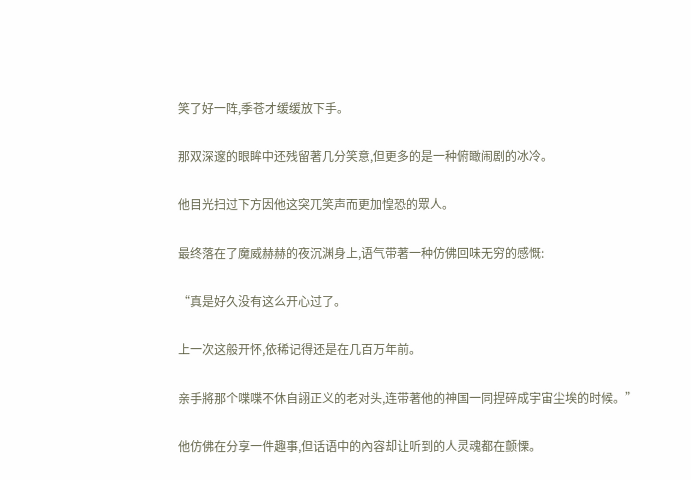笑了好一阵,季苍才缓缓放下手。

那双深邃的眼眸中还残留著几分笑意,但更多的是一种俯瞰闹剧的冰冷。

他目光扫过下方因他这突兀笑声而更加惶恐的眾人。

最终落在了魔威赫赫的夜沉渊身上,语气带著一种仿佛回味无穷的感慨:

“真是好久没有这么开心过了。

上一次这般开怀,依稀记得还是在几百万年前。

亲手將那个喋喋不休自詡正义的老对头,连带著他的神国一同捏碎成宇宙尘埃的时候。”

他仿佛在分享一件趣事,但话语中的內容却让听到的人灵魂都在颤慄。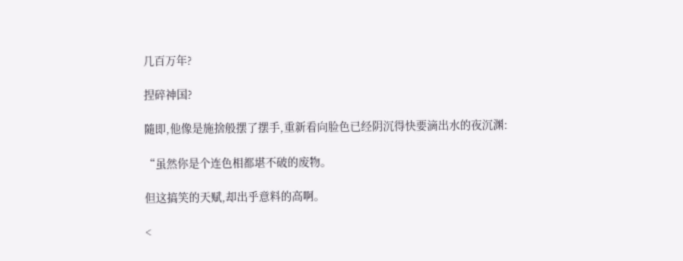几百万年?

捏碎神国?

隨即,他像是施捨般摆了摆手,重新看向脸色已经阴沉得快要滴出水的夜沉渊:

“虽然你是个连色相都堪不破的废物。

但这搞笑的天赋,却出乎意料的高啊。

<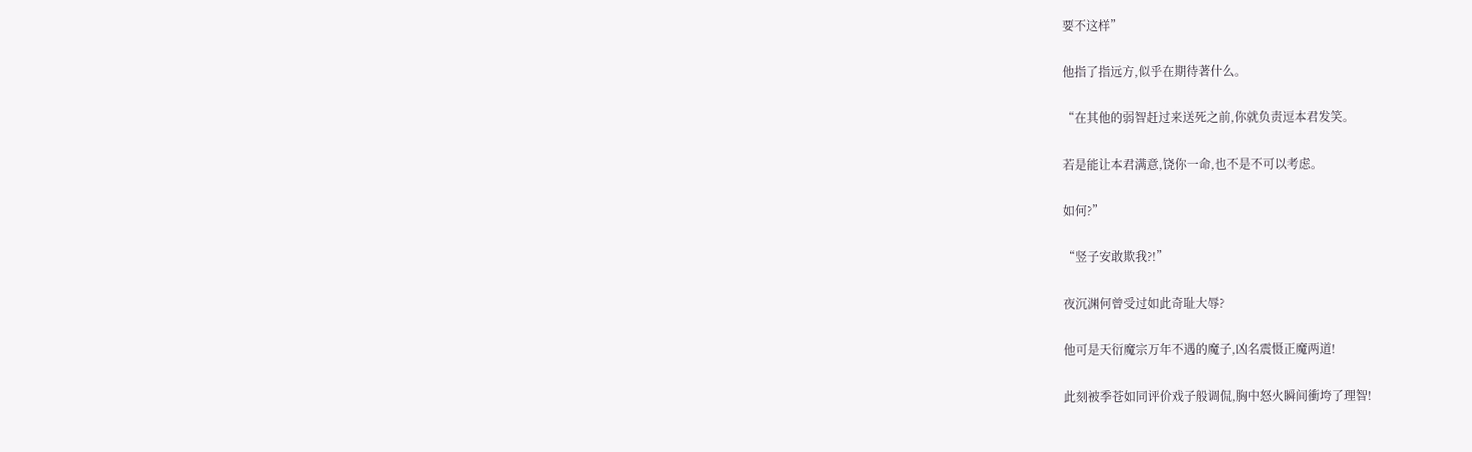要不这样”

他指了指远方,似乎在期待著什么。

“在其他的弱智赶过来送死之前,你就负责逗本君发笑。

若是能让本君满意,饶你一命,也不是不可以考虑。

如何?”

“竖子安敢欺我?!”

夜沉渊何曾受过如此奇耻大辱?

他可是天衍魔宗万年不遇的魔子,凶名震慑正魔两道!

此刻被季苍如同评价戏子般调侃,胸中怒火瞬间衝垮了理智!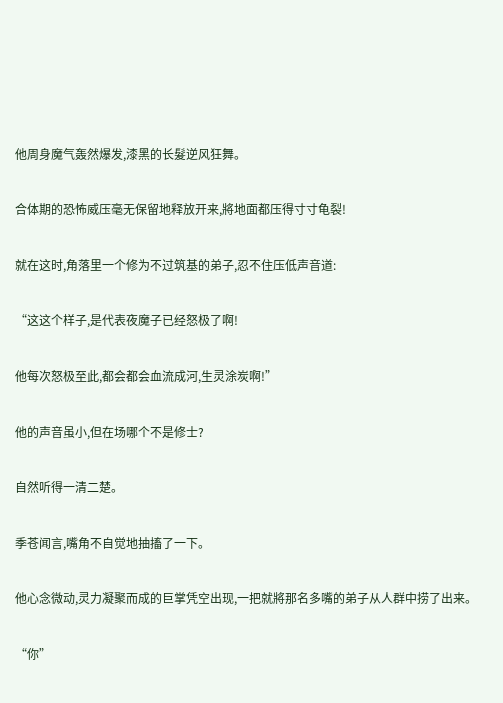他周身魔气轰然爆发,漆黑的长髮逆风狂舞。

合体期的恐怖威压毫无保留地释放开来,將地面都压得寸寸龟裂!

就在这时,角落里一个修为不过筑基的弟子,忍不住压低声音道:

“这这个样子,是代表夜魔子已经怒极了啊!

他每次怒极至此,都会都会血流成河,生灵涂炭啊!”

他的声音虽小,但在场哪个不是修士?

自然听得一清二楚。

季苍闻言,嘴角不自觉地抽搐了一下。

他心念微动,灵力凝聚而成的巨掌凭空出现,一把就將那名多嘴的弟子从人群中捞了出来。

“你”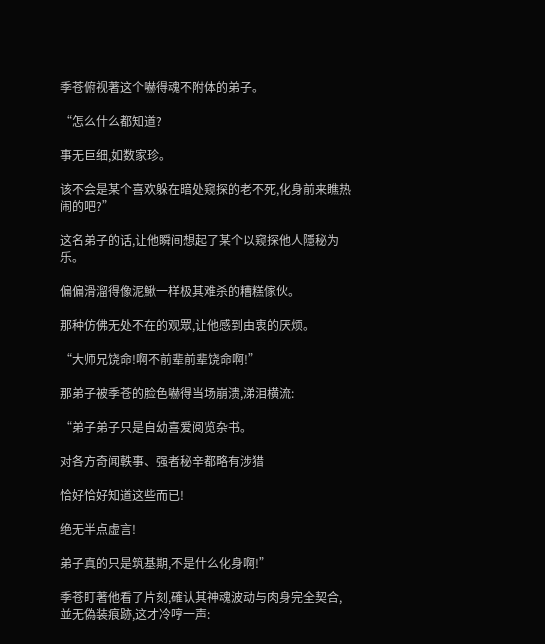季苍俯视著这个嚇得魂不附体的弟子。

“怎么什么都知道?

事无巨细,如数家珍。

该不会是某个喜欢躲在暗处窥探的老不死,化身前来瞧热闹的吧?”

这名弟子的话,让他瞬间想起了某个以窥探他人隱秘为乐。

偏偏滑溜得像泥鰍一样极其难杀的糟糕傢伙。

那种仿佛无处不在的观眾,让他感到由衷的厌烦。

“大师兄饶命!啊不前辈前辈饶命啊!”

那弟子被季苍的脸色嚇得当场崩溃,涕泪横流:

“弟子弟子只是自幼喜爱阅览杂书。

对各方奇闻軼事、强者秘辛都略有涉猎

恰好恰好知道这些而已!

绝无半点虚言!

弟子真的只是筑基期,不是什么化身啊!”

季苍盯著他看了片刻,確认其神魂波动与肉身完全契合,並无偽装痕跡,这才冷哼一声: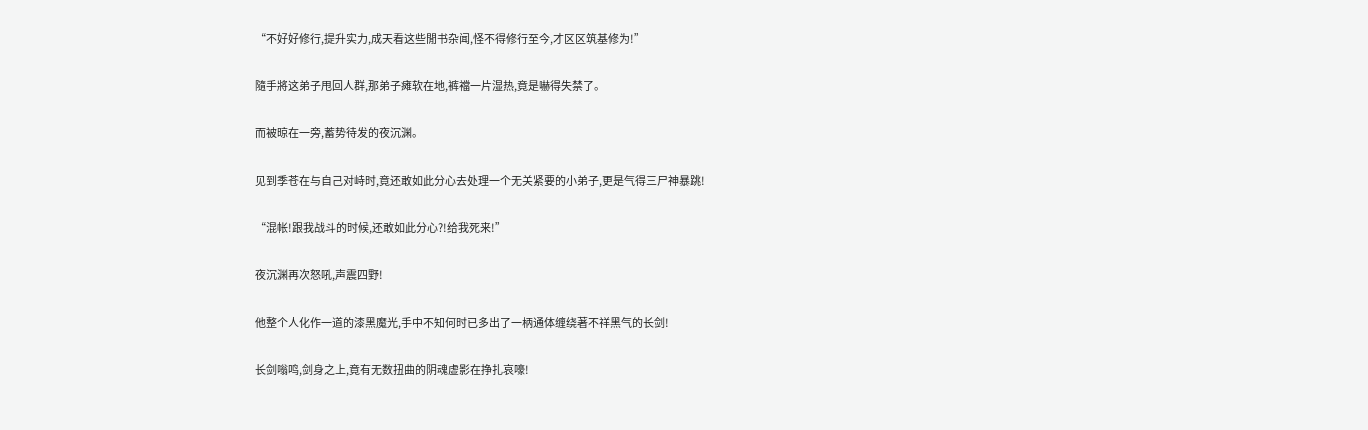“不好好修行,提升实力,成天看这些閒书杂闻,怪不得修行至今,才区区筑基修为!”

隨手將这弟子甩回人群,那弟子瘫软在地,裤襠一片湿热,竟是嚇得失禁了。

而被晾在一旁,蓄势待发的夜沉渊。

见到季苍在与自己对峙时,竟还敢如此分心去处理一个无关紧要的小弟子,更是气得三尸神暴跳!

“混帐!跟我战斗的时候,还敢如此分心?!给我死来!”

夜沉渊再次怒吼,声震四野!

他整个人化作一道的漆黑魔光,手中不知何时已多出了一柄通体缠绕著不祥黑气的长剑!

长剑嗡鸣,剑身之上,竟有无数扭曲的阴魂虚影在挣扎哀嚎!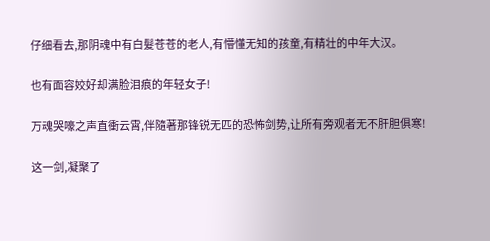仔细看去,那阴魂中有白髮苍苍的老人,有懵懂无知的孩童,有精壮的中年大汉。

也有面容姣好却满脸泪痕的年轻女子!

万魂哭嚎之声直衝云霄,伴隨著那锋锐无匹的恐怖剑势,让所有旁观者无不肝胆俱寒!

这一剑,凝聚了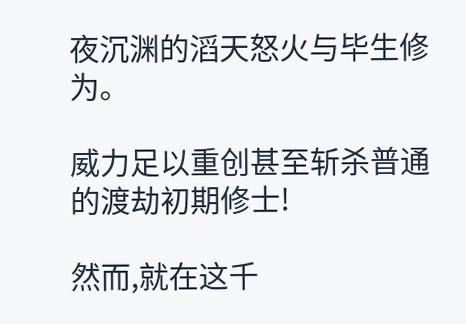夜沉渊的滔天怒火与毕生修为。

威力足以重创甚至斩杀普通的渡劫初期修士!

然而,就在这千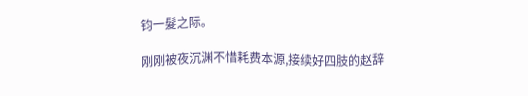钧一髮之际。

刚刚被夜沉渊不惜耗费本源,接续好四肢的赵辞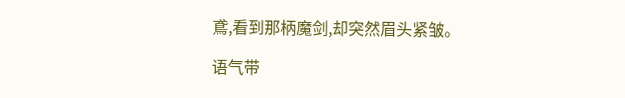鳶,看到那柄魔剑,却突然眉头紧皱。

语气带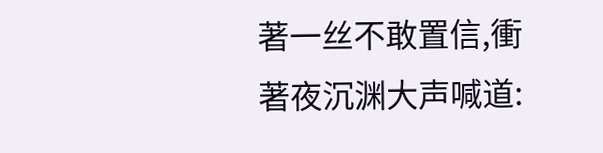著一丝不敢置信,衝著夜沉渊大声喊道: